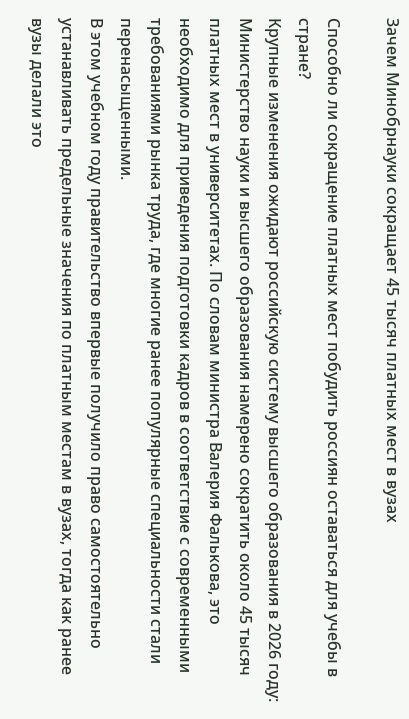Зачем Минобрнауки сокращает 45 тысяч платных мест в вузах

Способно ли сокращение платных мест побудить россиян оставаться для учебы в стране?
Крупные изменения ожидают российскую систему высшего образования в 2026 году: Министерство науки и высшего образования намерено сократить около 45 тысяч платных мест в университетах. По словам министра Валерия Фалькова, это необходимо для приведения подготовки кадров в соответствие с современными требованиями рынка труда, где многие ранее популярные специальности стали перенасыщенными.
В этом учебном году правительство впервые получило право самостоятельно устанавливать предельные значения по платным местам в вузах, тогда как ранее вузы делали это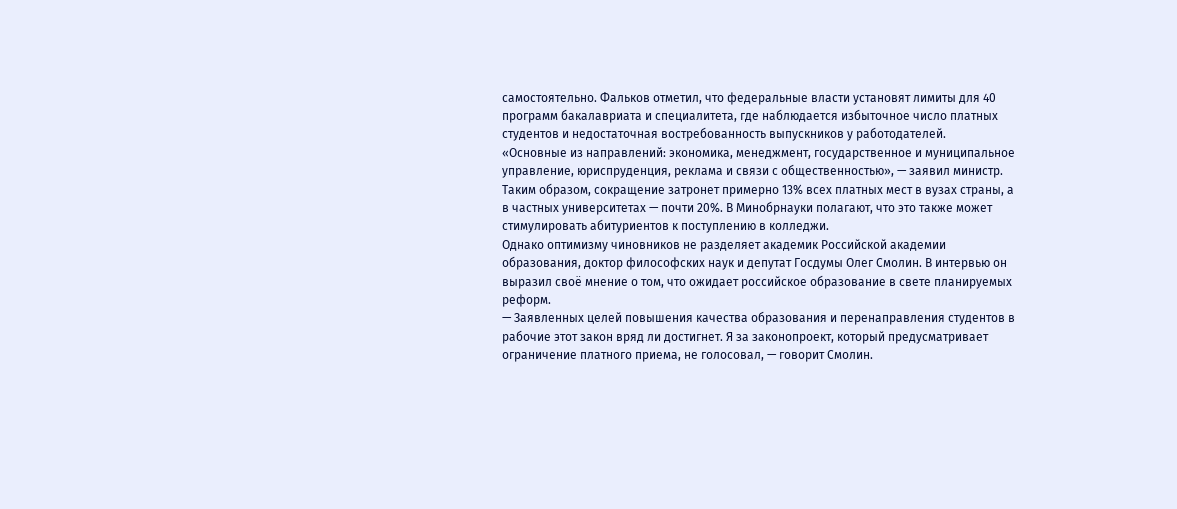самостоятельно. Фальков отметил, что федеральные власти установят лимиты для 40 программ бакалавриата и специалитета, где наблюдается избыточное число платных студентов и недостаточная востребованность выпускников у работодателей.
«Основные из направлений: экономика, менеджмент, государственное и муниципальное управление, юриспруденция, реклама и связи с общественностью», — заявил министр.
Таким образом, сокращение затронет примерно 13% всех платных мест в вузах страны, а в частных университетах — почти 20%. В Минобрнауки полагают, что это также может стимулировать абитуриентов к поступлению в колледжи.
Однако оптимизму чиновников не разделяет академик Российской академии образования, доктор философских наук и депутат Госдумы Олег Смолин. В интервью он выразил своё мнение о том, что ожидает российское образование в свете планируемых реформ.
— Заявленных целей повышения качества образования и перенаправления студентов в рабочие этот закон вряд ли достигнет. Я за законопроект, который предусматривает ограничение платного приема, не голосовал, — говорит Смолин.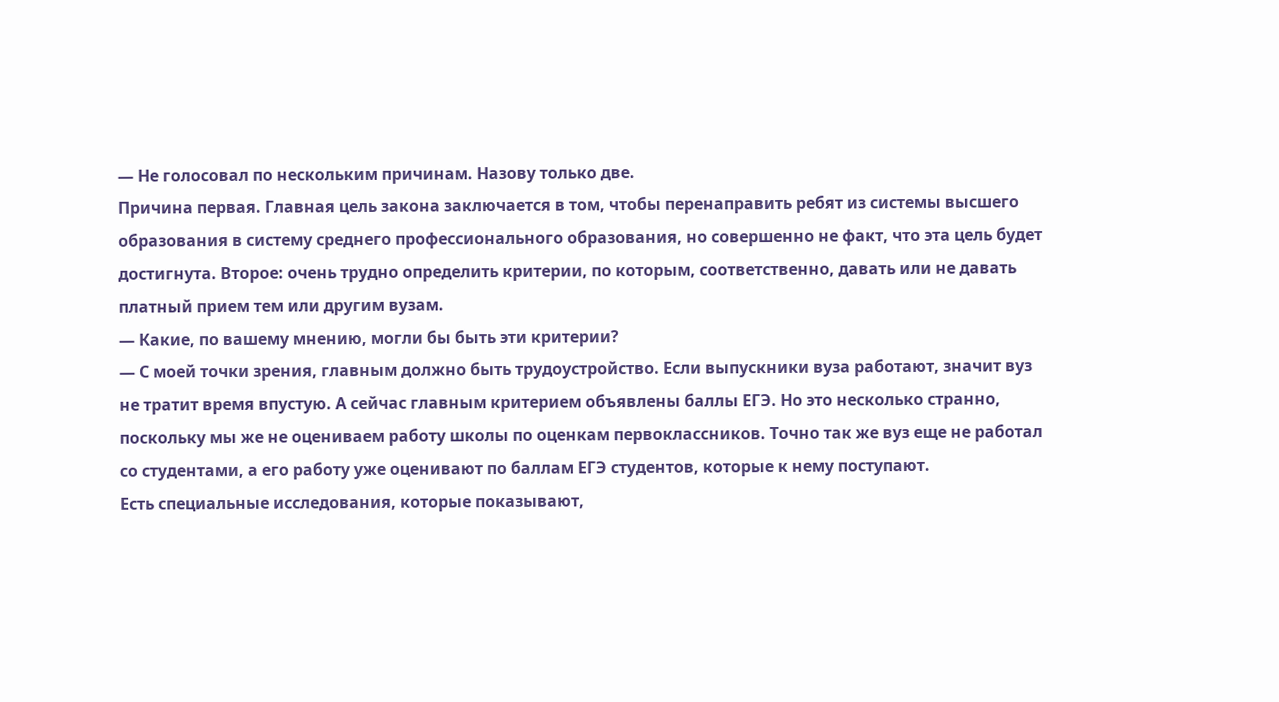— Не голосовал по нескольким причинам. Назову только две.
Причина первая. Главная цель закона заключается в том, чтобы перенаправить ребят из системы высшего образования в систему среднего профессионального образования, но совершенно не факт, что эта цель будет достигнута. Второе: очень трудно определить критерии, по которым, соответственно, давать или не давать платный прием тем или другим вузам.
— Какие, по вашему мнению, могли бы быть эти критерии?
— С моей точки зрения, главным должно быть трудоустройство. Если выпускники вуза работают, значит вуз не тратит время впустую. А сейчас главным критерием объявлены баллы ЕГЭ. Но это несколько странно, поскольку мы же не оцениваем работу школы по оценкам первоклассников. Точно так же вуз еще не работал со студентами, а его работу уже оценивают по баллам ЕГЭ студентов, которые к нему поступают.
Есть специальные исследования, которые показывают,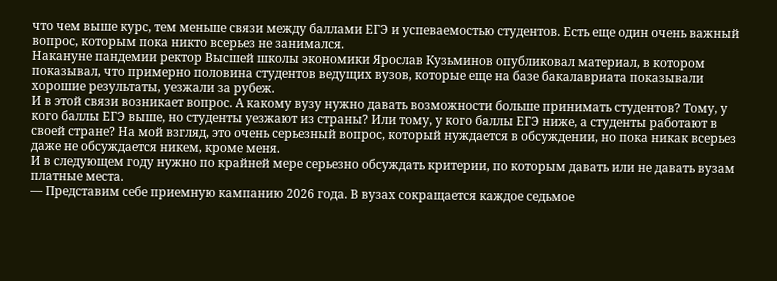что чем выше курс, тем меньше связи между баллами ЕГЭ и успеваемостью студентов. Есть еще один очень важный вопрос, которым пока никто всерьез не занимался.
Накануне пандемии ректор Высшей школы экономики Ярослав Кузьминов опубликовал материал, в котором показывал, что примерно половина студентов ведущих вузов, которые еще на базе бакалавриата показывали хорошие результаты, уезжали за рубеж.
И в этой связи возникает вопрос. А какому вузу нужно давать возможности больше принимать студентов? Тому, у кого баллы ЕГЭ выше, но студенты уезжают из страны? Или тому, у кого баллы ЕГЭ ниже, а студенты работают в своей стране? На мой взгляд, это очень серьезный вопрос, который нуждается в обсуждении, но пока никак всерьез даже не обсуждается никем, кроме меня.
И в следующем году нужно по крайней мере серьезно обсуждать критерии, по которым давать или не давать вузам платные места.
— Представим себе приемную кампанию 2026 года. В вузах сокращается каждое седьмое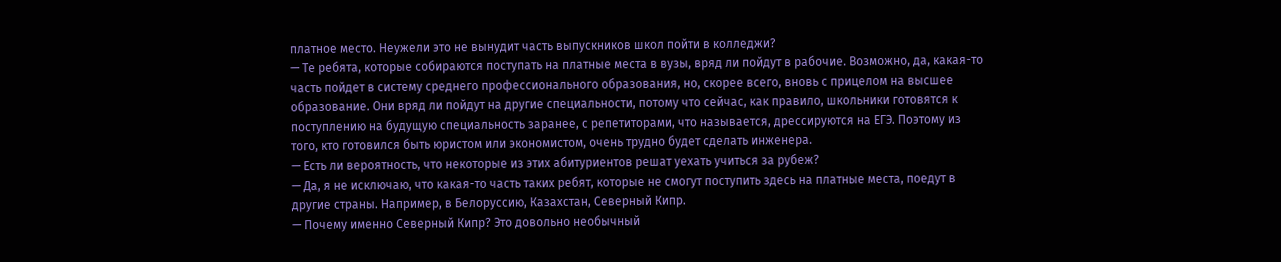платное место. Неужели это не вынудит часть выпускников школ пойти в колледжи?
— Те ребята, которые собираются поступать на платные места в вузы, вряд ли пойдут в рабочие. Возможно, да, какая-то часть пойдет в систему среднего профессионального образования, но, скорее всего, вновь с прицелом на высшее образование. Они вряд ли пойдут на другие специальности, потому что сейчас, как правило, школьники готовятся к поступлению на будущую специальность заранее, с репетиторами, что называется, дрессируются на ЕГЭ. Поэтому из того, кто готовился быть юристом или экономистом, очень трудно будет сделать инженера.
— Есть ли вероятность, что некоторые из этих абитуриентов решат уехать учиться за рубеж?
— Да, я не исключаю, что какая-то часть таких ребят, которые не смогут поступить здесь на платные места, поедут в другие страны. Например, в Белоруссию, Казахстан, Северный Кипр.
— Почему именно Северный Кипр? Это довольно необычный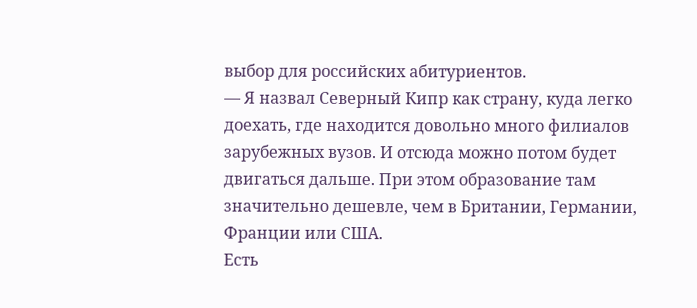выбор для российских абитуриентов.
— Я назвал Северный Кипр как страну, куда легко доехать, где находится довольно много филиалов зарубежных вузов. И отсюда можно потом будет двигаться дальше. При этом образование там значительно дешевле, чем в Британии, Германии, Франции или США.
Есть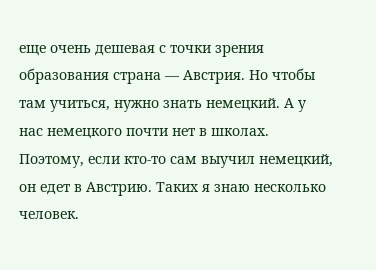еще очень дешевая с точки зрения образования страна — Австрия. Но чтобы там учиться, нужно знать немецкий. А у нас немецкого почти нет в школах. Поэтому, если кто-то сам выучил немецкий, он едет в Австрию. Таких я знаю несколько человек.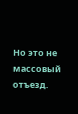Но это не массовый отъезд.